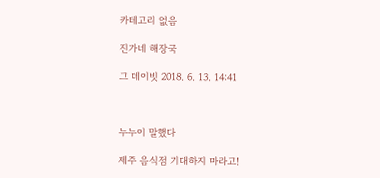카테고리 없음

진가네 해장국

그 데이빗 2018. 6. 13. 14:41



누누이 말했다

제주 음식점 기대하지 마라고!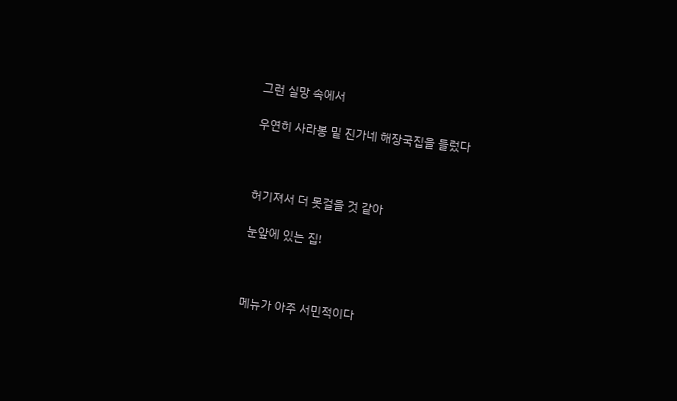그런 실망 속에서

우연히 사라봉 밑 진가네 해장국집을 들렀다



허기져서 더 못걸을 것 같아

눈앞에 있는 집!



메뉴가 아주 서민적이다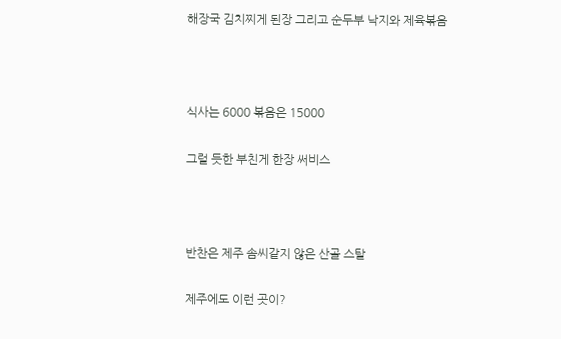해장국 김치찌게 된장 그리고 순두부 낙지와 제육볶음



식사는 6000 볶음은 15000

그럴 듯한 부친게 한장 써비스



반찬은 제주 솜씨같지 않은 산골 스탈

제주에도 이런 곳이?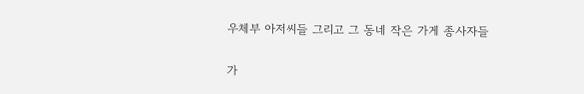우체부 아저씨들 그리고 그 동네 작은 가게 종사자들

가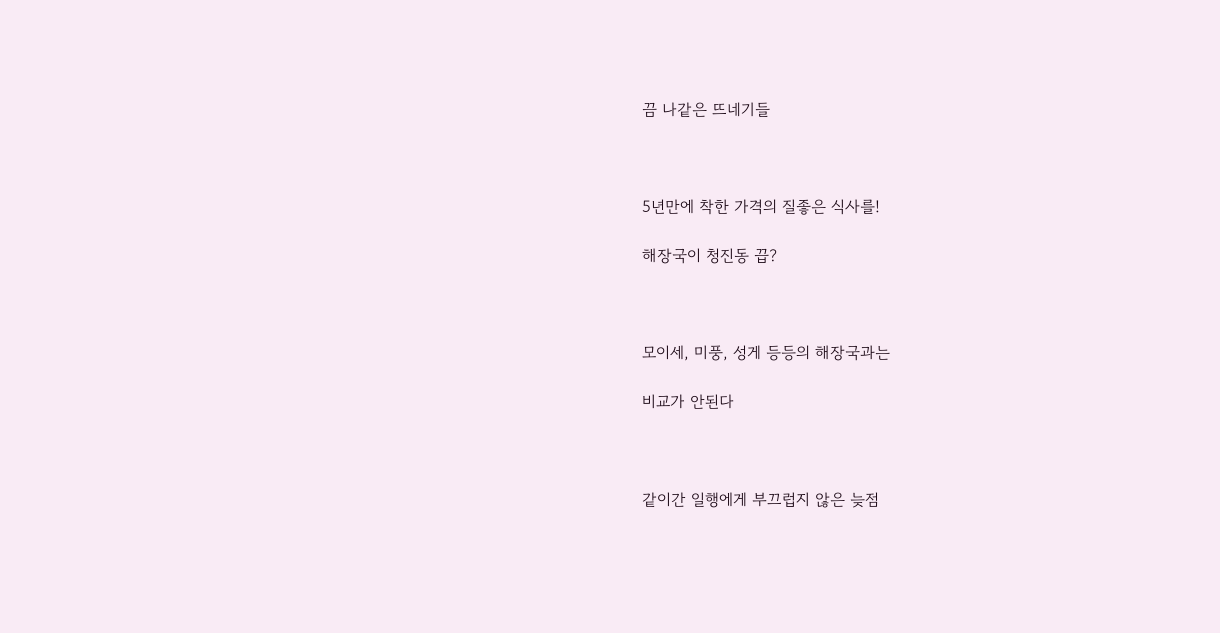끔 나같은 뜨네기들



5년만에 착한 가격의 질좋은 식사를!

해장국이 청진동 끕?



모이세, 미풍, 성게 등등의 해장국과는

비교가 안된다



같이간 일행에게 부끄럽지 않은 늦점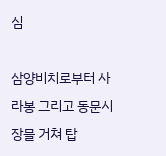심

삼양비치로부터 사라봉 그리고 동문시장믈 거쳐 탑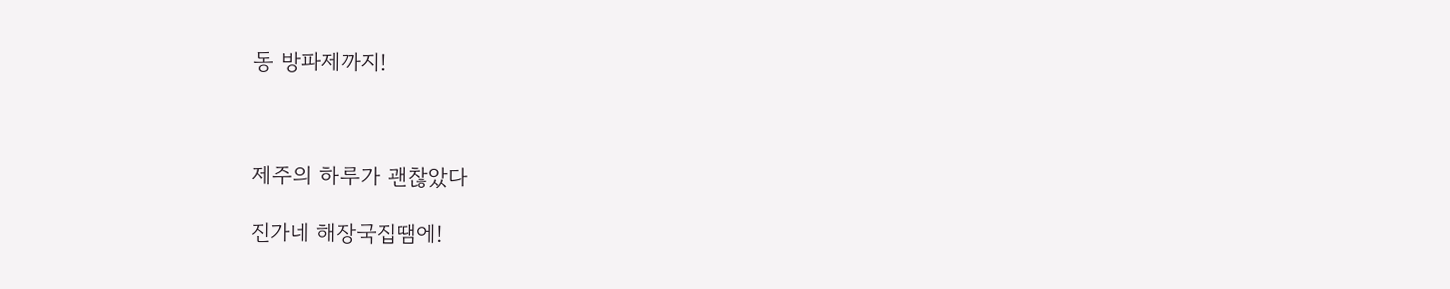동 방파제까지!



제주의 하루가 괜찮았다

진가네 해장국집땜에!